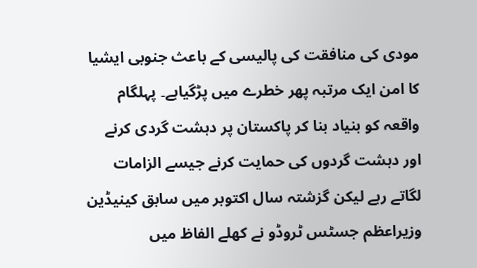مودی کی منافقت کی پالیسی کے باعث جنوبی ایشیا کا امن ایک مرتبہ پھر خطرے میں پڑگیاہے۔ پہلگام واقعہ کو بنیاد بنا کر پاکستان پر دہشت گردی کرنے اور دہشت گردوں کی حمایت کرنے جیسے الزامات لگاتے رہے لیکن گزشتہ سال اکتوبر میں سابق کینیڈین وزیراعظم جسٹس ٹروڈو نے کھلے الفاظ میں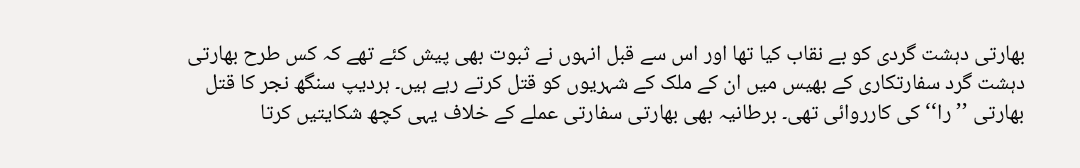بھارتی دہشت گردی کو بے نقاب کیا تھا اور اس سے قبل انہوں نے ثبوت بھی پیش کئے تھے کہ کس طرح بھارتی دہشت گرد سفارتکاری کے بھیس میں ان کے ملک کے شہریوں کو قتل کرتے رہے ہیں۔ ہردیپ سنگھ نجر کا قتل بھارتی ’’را‘‘ کی کارروائی تھی۔ برطانیہ بھی بھارتی سفارتی عملے کے خلاف یہی کچھ شکایتیں کرتا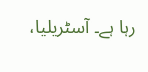رہا ہے۔ آسٹریلیا،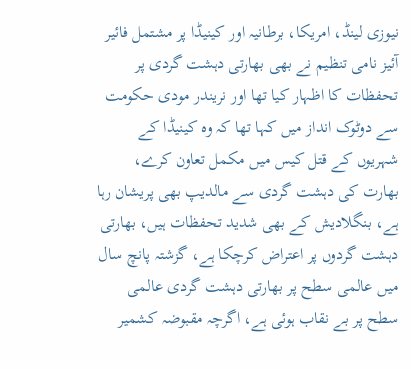نیوزی لینڈ، امریکا، برطانیہ اور کینیڈا پر مشتمل فائیر آئیز نامی تنظیم نے بھی بھارتی دہشت گردی پر تحفظات کا اظہار کیا تھا اور نریندر مودی حکومت سے دوٹوک انداز میں کہا تھا کہ وہ کینیڈا کے شہریوں کے قتل کیس میں مکمل تعاون کرے، بھارت کی دہشت گردی سے مالدیپ بھی پریشان رہا ہے، بنگلادیش کے بھی شدید تحفظات ہیں، بھارتی دہشت گردوں پر اعتراض کرچکا ہے، گزشتہ پانچ سال میں عالمی سطح پر بھارتی دہشت گردی عالمی سطح پر بے نقاب ہوئی ہے، اگرچہ مقبوضہ کشمیر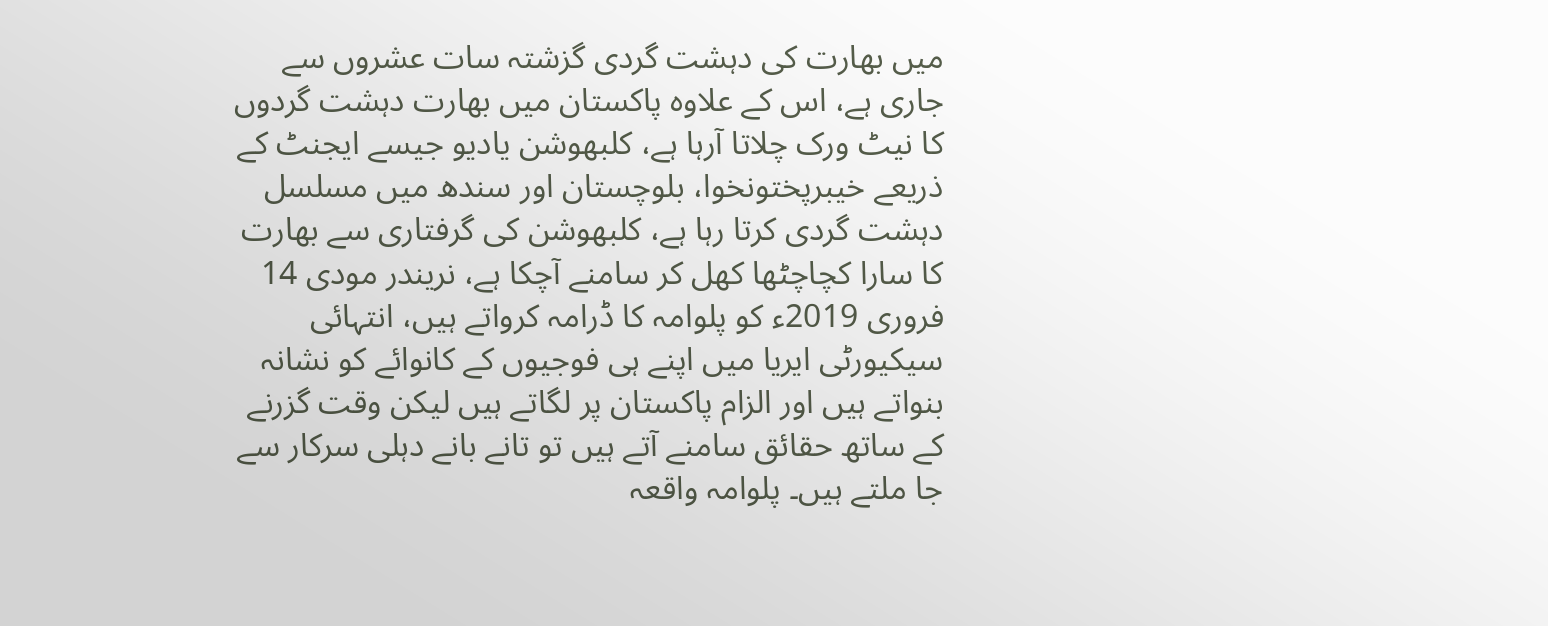میں بھارت کی دہشت گردی گزشتہ سات عشروں سے جاری ہے، اس کے علاوہ پاکستان میں بھارت دہشت گردوں کا نیٹ ورک چلاتا آرہا ہے، کلبھوشن یادیو جیسے ایجنٹ کے ذریعے خیبرپختونخوا، بلوچستان اور سندھ میں مسلسل دہشت گردی کرتا رہا ہے، کلبھوشن کی گرفتاری سے بھارت کا سارا کچاچٹھا کھل کر سامنے آچکا ہے، نریندر مودی 14 فروری 2019ء کو پلوامہ کا ڈرامہ کرواتے ہیں، انتہائی سیکیورٹی ایریا میں اپنے ہی فوجیوں کے کانوائے کو نشانہ بنواتے ہیں اور الزام پاکستان پر لگاتے ہیں لیکن وقت گزرنے کے ساتھ حقائق سامنے آتے ہیں تو تانے بانے دہلی سرکار سے جا ملتے ہیں۔ پلوامہ واقعہ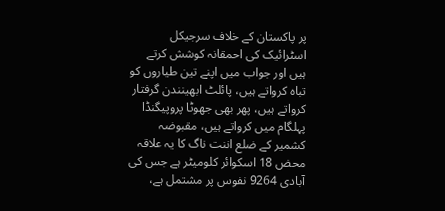پر پاکستان کے خلاف سرجیکل اسٹرائیک کی احمقانہ کوشش کرتے ہیں اور جواب میں اپنے تین طیاروں کو تباہ کرواتے ہیں، پائلٹ ابھینندن گرفتار کرواتے ہیں، پھر بھی جھوٹا پروپیگنڈا پہلگام میں کرواتے ہیں، مقبوضہ کشمیر کے ضلع اننت ناگ کا یہ علاقہ محض 18 اسکوائر کلومیٹر ہے جس کی آبادی 9264 نفوس پر مشتمل ہے،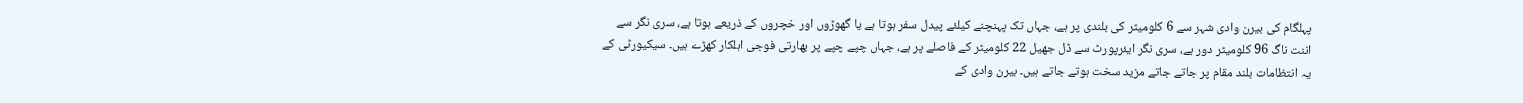پہلگام کی بیرن وادی شہر سے 6 کلومیٹر کی بلندی پر ہے، جہاں تک پہنچنے کیلئے پیدل سفر ہوتا ہے یا گھوڑوں اور خچروں کے ذریعے ہوتا ہے، سری نگر سے اننت ناگ 96 کلومیٹر دور ہے، سری نگر ایئرپورٹ سے ڈل جھیل 22 کلومیٹر کے فاصلے پر ہے، جہاں چپے چپے پر بھارتی فوجی اہلکار کھڑے ہیں۔ سیکیورٹی کے یہ انتظامات بلند مقام پر جاتے جاتے مزید سخت ہوتے جاتے ہیں۔ بیرن وادی کے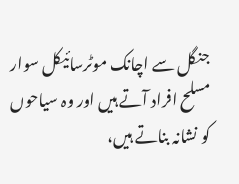جنگل سے اچانک موٹرسائیکل سوار مسلح افراد آتے ہیں اور وہ سیاحوں کو نشانہ بناتے ہیں،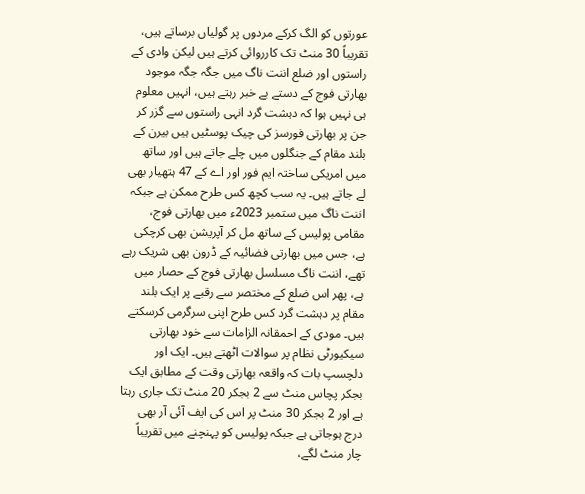عورتوں کو الگ کرکے مردوں پر گولیاں برساتے ہیں، تقریباً 30 منٹ تک کارروائی کرتے ہیں لیکن وادی کے راستوں اور ضلع اننت ناگ میں جگہ جگہ موجود بھارتی فوج کے دستے بے خبر رہتے ہیں، انہیں معلوم ہی نہیں ہوا کہ دہشت گرد انہی راستوں سے گزر کر جن پر بھارتی فورسز کی چیک پوسٹیں ہیں بیرن کے بلند مقام کے جنگلوں میں چلے جاتے ہیں اور ساتھ میں امریکی ساختہ ایم فور اور اے کے 47 ہتھیار بھی لے جاتے ہیں۔ یہ سب کچھ کس طرح ممکن ہے جبکہ اننت ناگ میں ستمبر 2023ء میں بھارتی فوج، مقامی پولیس کے ساتھ مل کر آپریشن بھی کرچکی ہے، جس میں بھارتی فضائیہ کے ڈرون بھی شریک رہے تھے، اننت ناگ مسلسل بھارتی فوج کے حصار میں ہے، پھر اس ضلع کے مختصر سے رقبے پر ایک بلند مقام پر دہشت گرد کس طرح اپنی سرگرمی کرسکتے ہیں۔ مودی کے احمقانہ الزامات سے خود بھارتی سیکیورٹی نظام پر سوالات اٹھتے ہیں۔ ایک اور دلچسپ بات کہ واقعہ بھارتی وقت کے مطابق ایک بجکر پچاس منٹ سے 2 بجکر 20 منٹ تک جاری رہتا ہے اور 2 بجکر 30 منٹ پر اس کی ایف آئی آر بھی درج ہوجاتی ہے جبکہ پولیس کو پہنچنے میں تقریباً چار منٹ لگے،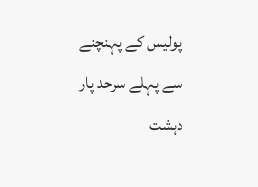پولیس کے پہنچنے سے پہلے سرحد پار دہشت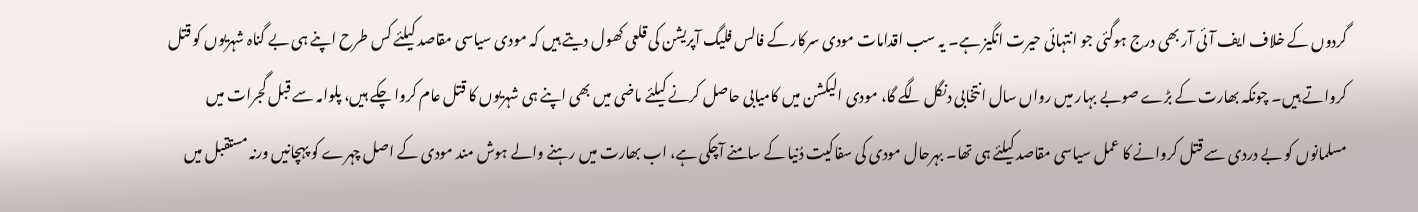گردوں کے خلاف ایف آئی آر بھی درج ہوگئی جو انتہائی حیرت انگیز ہے۔ یہ سب اقدامات مودی سرکار کے فالس فلیگ آپریشن کی قلعی کھول دیتے ہیں کہ مودی سیاسی مقاصد کیلئے کس طرح اپنے ہی بے گناہ شہریوں کو قتل کرواتے ہیں۔ چونکہ بھارت کے بڑے صوبے بہار میں رواں سال انتخابی دنگل لگے گا، مودی الیکشن میں کامیابی حاصل کرنے کیلئے ماضی میں بھی اپنے ہی شہریوں کا قتل عام کروا چکے ہیں، پلوامہ سے قبل گجرات میں مسلمانوں کو بے دردی سے قتل کروانے کا عمل سیاسی مقاصد کیلئے ہی تھا۔ بہرحال مودی کی سفاکیت دُنیا کے سامنے آچکی ہے، اب بھارت میں رہنے والے ہوش مند مودی کے اصل چہرے کو پہچانیں ورنہ مستقبل میں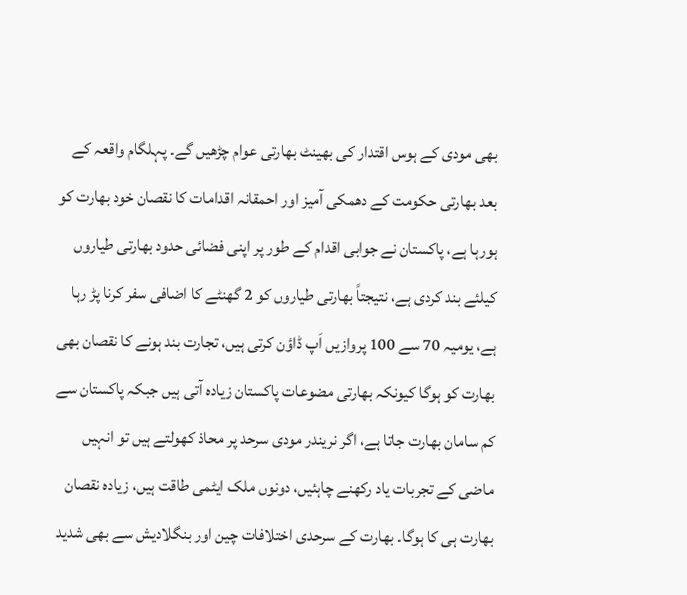بھی مودی کے ہوس اقتدار کی بھینٹ بھارتی عوام چڑھیں گے۔ پہلگام واقعہ کے بعد بھارتی حکومت کے دھمکی آمیز اور احمقانہ اقدامات کا نقصان خود بھارت کو ہورہا ہے، پاکستان نے جوابی اقدام کے طور پر اپنی فضائی حدود بھارتی طیاروں کیلئے بند کردی ہے، نتیجتاً بھارتی طیاروں کو 2 گھنٹے کا اضافی سفر کرنا پڑ رہا ہے، یومیہ 70 سے 100 پروازیں اَپ ڈاؤن کرتی ہیں، تجارت بند ہونے کا نقصان بھی بھارت کو ہوگا کیونکہ بھارتی مضوعات پاکستان زیادہ آتی ہیں جبکہ پاکستان سے کم سامان بھارت جاتا ہے، اگر نریندر مودی سرحد پر محاذ کھولتے ہیں تو انہیں ماضی کے تجربات یاد رکھنے چاہئیں، دونوں ملک ایٹمی طاقت ہیں، زیادہ نقصان بھارت ہی کا ہوگا۔ بھارت کے سرحدی اختلافات چین اور بنگلادیش سے بھی شدید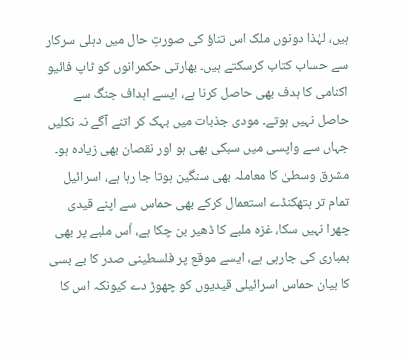ہیں، لہٰذا دونوں ملک اس تناؤ کی صورتِ حال میں دہلی سرکار سے حساب کتاب کرسکتے ہیں۔ بھارتی حکمرانوں کو ٹاپ فائیو اکنامی کا ہدف بھی حاصل کرنا ہے، ایسے اہداف جنگ سے حاصل نہیں ہوتے۔ مودی جذبات میں بہک کر اتنے آگے نہ نکلیں جہاں سے واپسی میں سبکی بھی ہو اور نقصان بھی زیادہ ہو۔ مشرق وسطیٰ کا معاملہ بھی سنگین ہوتا جا رہا ہے، اسرائیل تمام تر ہتھکنڈے استعمال کرکے بھی حماس سے اپنے قیدی چھرا نہیں سکا، غزہ ملبے کا ڈھیر بن چکا ہے، اُس ملبے پر بھی بمباری کی جارہی ہے، ایسے موقع پر فلسطینی صدر کا بے بسی کا بیان حماس اسرائیلی قیدیوں کو چھوڑ دے کیونکہ اس کا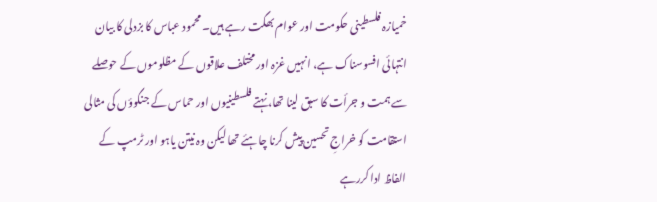خمیازہ فلسطینی حکومت اور عوام بھگت رہے ہیں۔ محمود عباس کا بزدلی کا بیان انتہائی افسوسناک ہے، انہیں غزہ اور مختلف علاقوں کے مظلوموں کے حوصلے سے ہمت و جرأت کا سبق لینا تھا، نہتے فلسطینیوں اور حماس کے جنگوؤں کی مثالی استقامت کو خراجِ تحسین پیش کرنا چاہئے تھا لیکن وہ نیتن یاہو اور ٹرمپ کے الفاظ ادا کررہے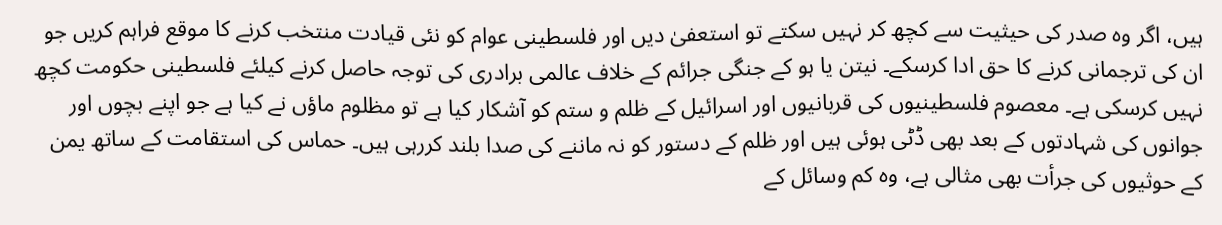ہیں، اگر وہ صدر کی حیثیت سے کچھ کر نہیں سکتے تو استعفیٰ دیں اور فلسطینی عوام کو نئی قیادت منتخب کرنے کا موقع فراہم کریں جو ان کی ترجمانی کرنے کا حق ادا کرسکے۔ نیتن یا ہو کے جنگی جرائم کے خلاف عالمی برادری کی توجہ حاصل کرنے کیلئے فلسطینی حکومت کچھ نہیں کرسکی ہے۔ معصوم فلسطینیوں کی قربانیوں اور اسرائیل کے ظلم و ستم کو آشکار کیا ہے تو مظلوم ماؤں نے کیا ہے جو اپنے بچوں اور جوانوں کی شہادتوں کے بعد بھی ڈٹی ہوئی ہیں اور ظلم کے دستور کو نہ ماننے کی صدا بلند کررہی ہیں۔ حماس کی استقامت کے ساتھ یمن کے حوثیوں کی جرأت بھی مثالی ہے، وہ کم وسائل کے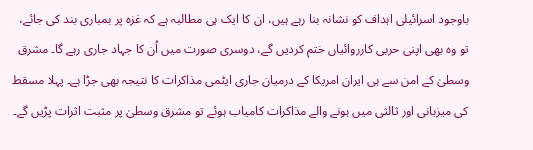باوجود اسرائیلی اہداف کو نشانہ بنا رہے ہیں، ان کا ایک ہی مطالبہ ہے کہ غزہ پر بمباری بند کی جائے، تو وہ بھی اپنی حربی کارروائیاں ختم کردیں گے، دوسری صورت میں اُن کا جہاد جاری رہے گا۔ مشرق وسطیٰ کے امن سے ہی ایران امریکا کے درمیان جاری ایٹمی مذاکرات کا نتیجہ بھی جڑا ہے۔ پہلا مسقط کی میزبانی اور ثالثی میں ہونے والے مذاکرات کامیاب ہوئے تو مشرق وسطیٰ پر مثبت اثرات پڑیں گے۔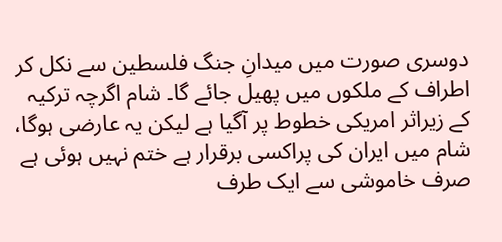دوسری صورت میں میدانِ جنگ فلسطین سے نکل کر اطراف کے ملکوں میں پھیل جائے گا۔ شام اگرچہ ترکیہ کے زیراثر امریکی خطوط پر آگیا ہے لیکن یہ عارضی ہوگا، شام میں ایران کی پراکسی برقرار ہے ختم نہیں ہوئی ہے صرف خاموشی سے ایک طرف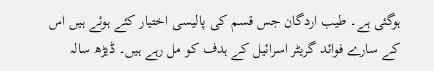ہوگئی ہے۔ طیب اردگان جس قسم کی پالیسی اختیار کئے ہوئے ہیں اس کے سارے فوائد گریٹر اسرائیل کے ہدف کو مل رہے ہیں۔ ڈیڑھ سالہ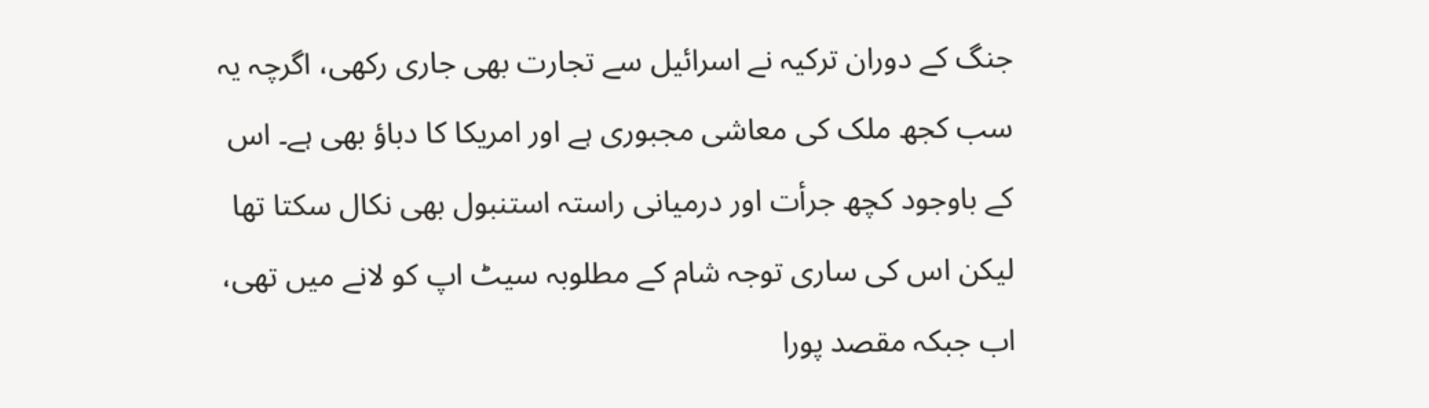جنگ کے دوران ترکیہ نے اسرائیل سے تجارت بھی جاری رکھی، اگرچہ یہ سب کجھ ملک کی معاشی مجبوری ہے اور امریکا کا دباؤ بھی ہے۔ اس کے باوجود کچھ جرأت اور درمیانی راستہ استنبول بھی نکال سکتا تھا لیکن اس کی ساری توجہ شام کے مطلوبہ سیٹ اپ کو لانے میں تھی، اب جبکہ مقصد پورا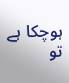ہوچکا ہے تو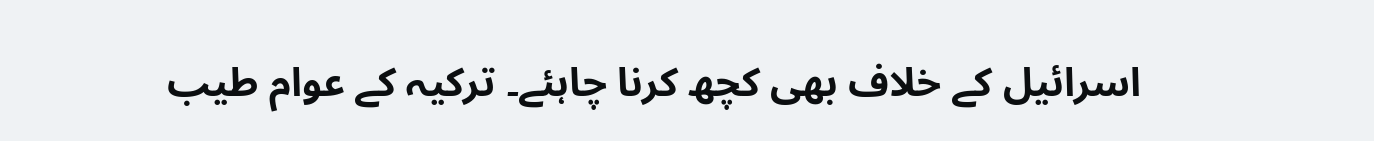اسرائیل کے خلاف بھی کچھ کرنا چاہئے۔ ترکیہ کے عوام طیب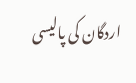اردگان کی پالیسی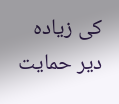کی زیادہ دیر حمایت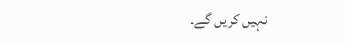نہیں کریں گے۔